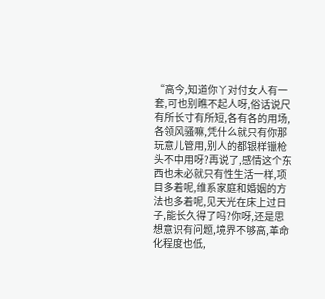“高今,知道你丫对付女人有一套,可也别瞧不起人呀,俗话说尺有所长寸有所短,各有各的用场,各领风骚嘛,凭什么就只有你那玩意儿管用,别人的都银样镴枪头不中用呀?再说了,感情这个东西也未必就只有性生活一样,项目多着呢,维系家庭和婚姻的方法也多着呢,见天光在床上过日子,能长久得了吗?你呀,还是思想意识有问题,境界不够高,革命化程度也低,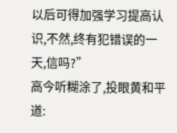以后可得加强学习提高认识,不然,终有犯错误的一天,信吗?”
高今听糊涂了,投眼黄和平道: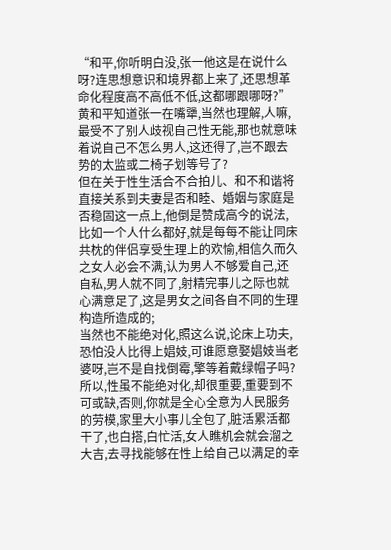“和平,你听明白没,张一他这是在说什么呀?连思想意识和境界都上来了,还思想革命化程度高不高低不低,这都哪跟哪呀?”
黄和平知道张一在嘴犟,当然也理解,人嘛,最受不了别人歧视自己性无能,那也就意味着说自己不怎么男人,这还得了,岂不跟去势的太监或二椅子划等号了?
但在关于性生活合不合拍儿、和不和谐将直接关系到夫妻是否和睦、婚姻与家庭是否稳固这一点上,他倒是赞成高今的说法,比如一个人什么都好,就是每每不能让同床共枕的伴侣享受生理上的欢愉,相信久而久之女人必会不满,认为男人不够爱自己,还自私,男人就不同了,射精完事儿之际也就心满意足了,这是男女之间各自不同的生理构造所造成的;
当然也不能绝对化,照这么说,论床上功夫,恐怕没人比得上娼妓,可谁愿意娶娼妓当老婆呀,岂不是自找倒霉,擎等着戴绿帽子吗?
所以,性虽不能绝对化,却很重要,重要到不可或缺,否则,你就是全心全意为人民服务的劳模,家里大小事儿全包了,脏活累活都干了,也白搭,白忙活,女人瞧机会就会溜之大吉,去寻找能够在性上给自己以满足的幸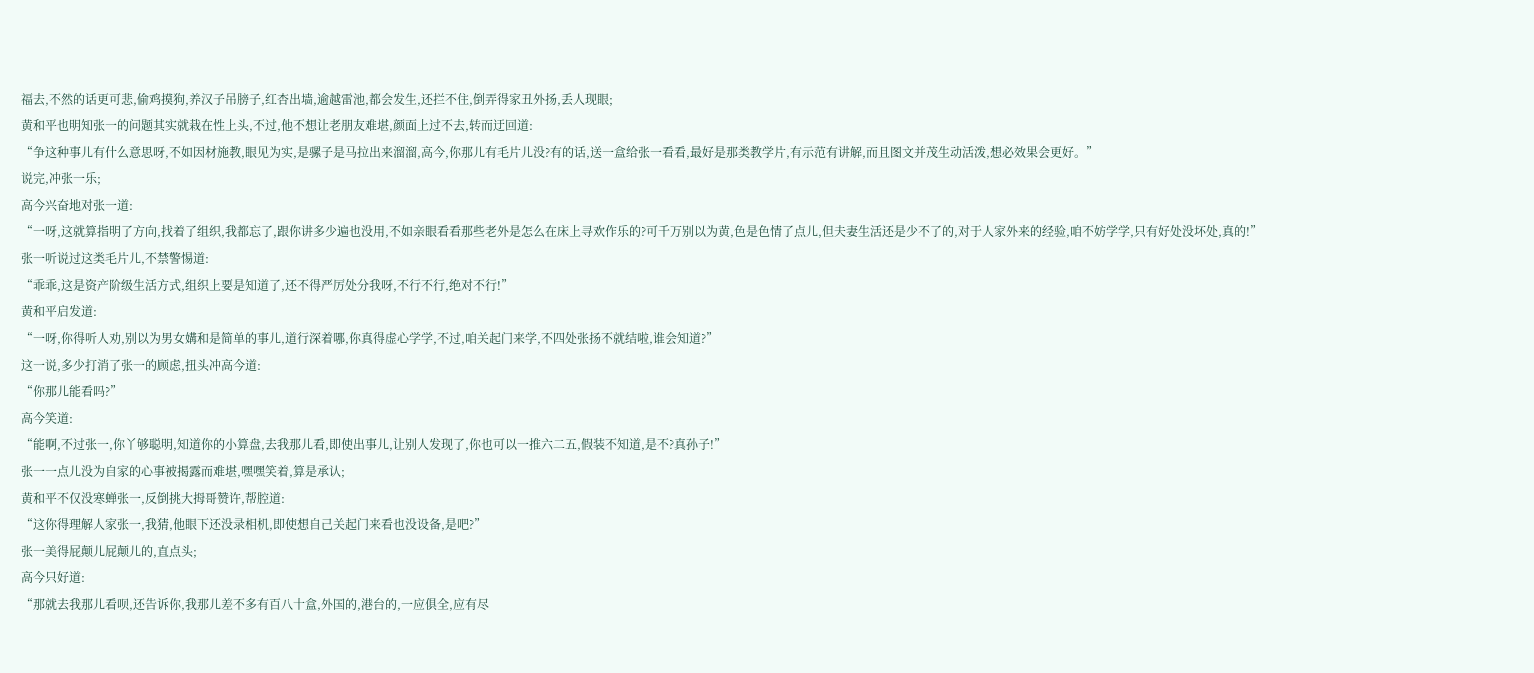福去,不然的话更可悲,偷鸡摸狗,养汉子吊膀子,红杏出墙,逾越雷池,都会发生,还拦不住,倒弄得家丑外扬,丢人现眼;
黄和平也明知张一的问题其实就栽在性上头,不过,他不想让老朋友难堪,颜面上过不去,转而迂回道:
“争这种事儿有什么意思呀,不如因材施教,眼见为实,是骡子是马拉出来溜溜,高今,你那儿有毛片儿没?有的话,送一盒给张一看看,最好是那类教学片,有示范有讲解,而且图文并茂生动活泼,想必效果会更好。”
说完,冲张一乐;
高今兴奋地对张一道:
“一呀,这就算指明了方向,找着了组织,我都忘了,跟你讲多少遍也没用,不如亲眼看看那些老外是怎么在床上寻欢作乐的?可千万别以为黄,色是色情了点儿,但夫妻生活还是少不了的,对于人家外来的经验,咱不妨学学,只有好处没坏处,真的!”
张一听说过这类毛片儿,不禁警惕道:
“乖乖,这是资产阶级生活方式,组织上要是知道了,还不得严厉处分我呀,不行不行,绝对不行!”
黄和平启发道:
“一呀,你得听人劝,别以为男女媾和是简单的事儿,道行深着哪,你真得虚心学学,不过,咱关起门来学,不四处张扬不就结啦,谁会知道?”
这一说,多少打消了张一的顾虑,扭头冲高今道:
“你那儿能看吗?”
高今笑道:
“能啊,不过张一,你丫够聪明,知道你的小算盘,去我那儿看,即使出事儿,让别人发现了,你也可以一推六二五,假装不知道,是不?真孙子!”
张一一点儿没为自家的心事被揭露而难堪,嘿嘿笑着,算是承认;
黄和平不仅没寒蝉张一,反倒挑大拇哥赞许,帮腔道:
“这你得理解人家张一,我猜,他眼下还没录相机,即使想自己关起门来看也没设备,是吧?”
张一美得屁颠儿屁颠儿的,直点头;
高今只好道:
“那就去我那儿看呗,还告诉你,我那儿差不多有百八十盒,外国的,港台的,一应俱全,应有尽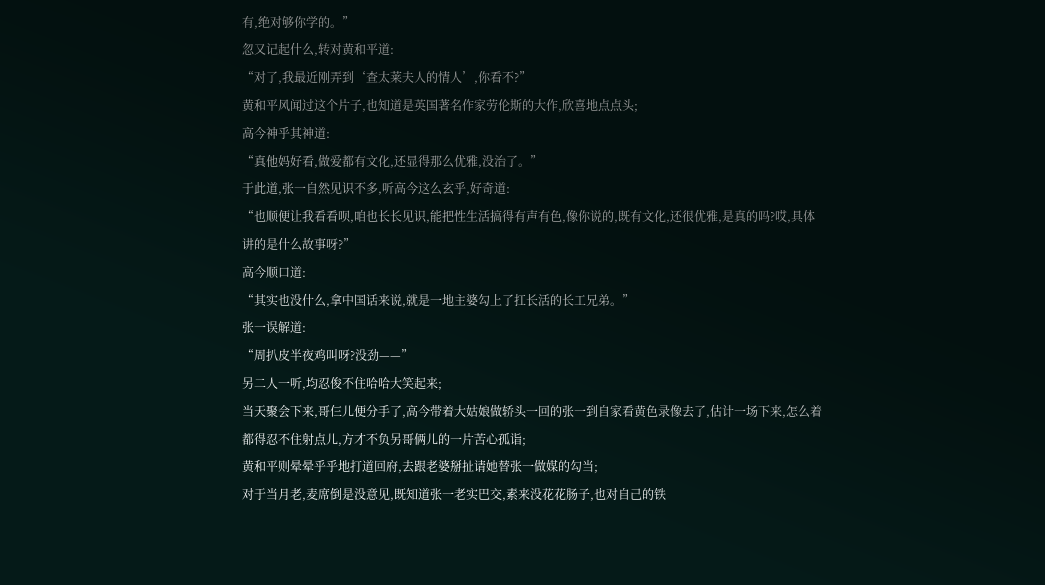有,绝对够你学的。”
忽又记起什么,转对黄和平道:
“对了,我最近刚弄到‘查太莱夫人的情人’,你看不?”
黄和平风闻过这个片子,也知道是英国著名作家劳伦斯的大作,欣喜地点点头;
高今神乎其神道:
“真他妈好看,做爱都有文化,还显得那么优雅,没治了。”
于此道,张一自然见识不多,听高今这么玄乎,好奇道:
“也顺便让我看看呗,咱也长长见识,能把性生活搞得有声有色,像你说的,既有文化,还很优雅,是真的吗?哎,具体讲的是什么故事呀?”
高今顺口道:
“其实也没什么,拿中国话来说,就是一地主婆勾上了扛长活的长工兄弟。”
张一误解道:
“周扒皮半夜鸡叫呀?没劲——”
另二人一听,均忍俊不住哈哈大笑起来;
当天聚会下来,哥仨儿便分手了,高今带着大姑娘做轿头一回的张一到自家看黄色录像去了,估计一场下来,怎么着都得忍不住射点儿,方才不负另哥俩儿的一片苦心孤诣;
黄和平则晕晕乎乎地打道回府,去跟老婆掰扯请她替张一做媒的勾当;
对于当月老,麦席倒是没意见,既知道张一老实巴交,素来没花花肠子,也对自己的铁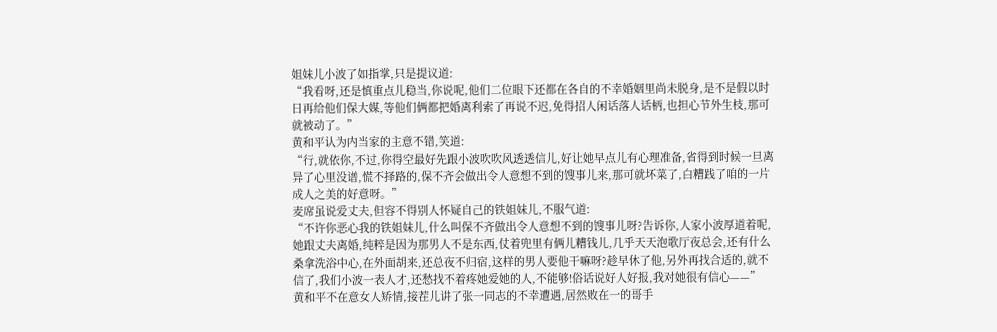姐妹儿小波了如指掌,只是提议道:
“我看呀,还是慎重点儿稳当,你说呢,他们二位眼下还都在各自的不幸婚姻里尚未脱身,是不是假以时日再给他们保大媒,等他们俩都把婚离利索了再说不迟,免得招人闲话落人话柄,也担心节外生枝,那可就被动了。”
黄和平认为内当家的主意不错,笑道:
“行,就依你,不过,你得空最好先跟小波吹吹风透透信儿,好让她早点儿有心理准备,省得到时候一旦离异了心里没谱,慌不择路的,保不齐会做出令人意想不到的馊事儿来,那可就坏菜了,白糟践了咱的一片成人之美的好意呀。”
麦席虽说爱丈夫,但容不得别人怀疑自己的铁姐妹儿,不服气道:
“不许你恶心我的铁姐妹儿,什么叫保不齐做出令人意想不到的馊事儿呀?告诉你,人家小波厚道着呢,她跟丈夫离婚,纯粹是因为那男人不是东西,仗着兜里有俩儿糟钱儿,几乎天天泡歌厅夜总会,还有什么桑拿洗浴中心,在外面胡来,还总夜不归宿,这样的男人要他干嘛呀?趁早休了他,另外再找合适的,就不信了,我们小波一表人才,还愁找不着疼她爱她的人,不能够!俗话说好人好报,我对她很有信心——”
黄和平不在意女人矫情,接茬儿讲了张一同志的不幸遭遇,居然败在一的哥手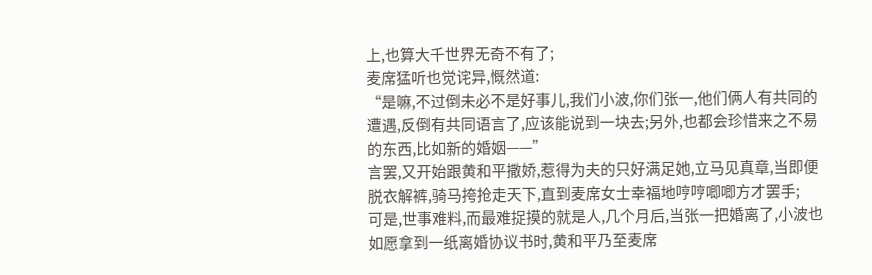上,也算大千世界无奇不有了;
麦席猛听也觉诧异,慨然道:
“是嘛,不过倒未必不是好事儿,我们小波,你们张一,他们俩人有共同的遭遇,反倒有共同语言了,应该能说到一块去;另外,也都会珍惜来之不易的东西,比如新的婚姻——”
言罢,又开始跟黄和平撒娇,惹得为夫的只好满足她,立马见真章,当即便脱衣解裤,骑马挎抢走天下,直到麦席女士幸福地哼哼唧唧方才罢手;
可是,世事难料,而最难捉摸的就是人,几个月后,当张一把婚离了,小波也如愿拿到一纸离婚协议书时,黄和平乃至麦席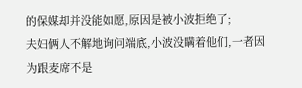的保媒却并没能如愿,原因是被小波拒绝了;
夫妇俩人不解地询问端底,小波没瞒着他们,一者因为跟麦席不是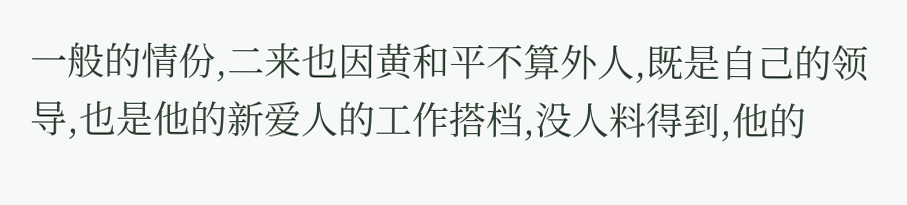一般的情份,二来也因黄和平不算外人,既是自己的领导,也是他的新爱人的工作搭档,没人料得到,他的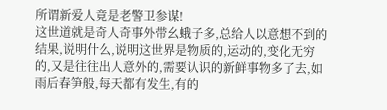所谓新爱人竟是老警卫参谋!
这世道就是奇人奇事外带幺蛾子多,总给人以意想不到的结果,说明什么,说明这世界是物质的,运动的,变化无穷的,又是往往出人意外的,需要认识的新鲜事物多了去,如雨后春笋般,每天都有发生,有的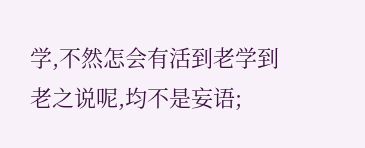学,不然怎会有活到老学到老之说呢,均不是妄语;